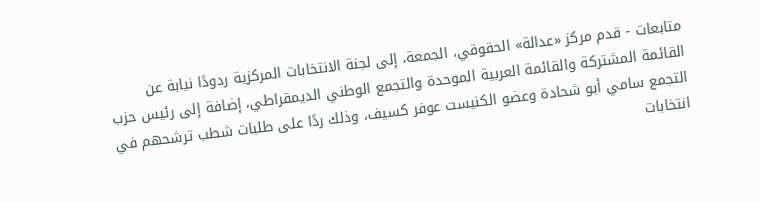متابعات - قدم مركز «عدالة» الحقوقي، الجمعة، إلى لجنة الانتخابات المركزية ردودًا نيابة عن القائمة المشتركة والقائمة العربية الموحدة والتجمع الوطني الديمقراطي، إضافة إلى رئيس حزب التجمع سامي أبو شحادة وعضو الكنيست عوفر كسيف، وذلك ردًا على طلبات شطب ترشحهم في انتخابات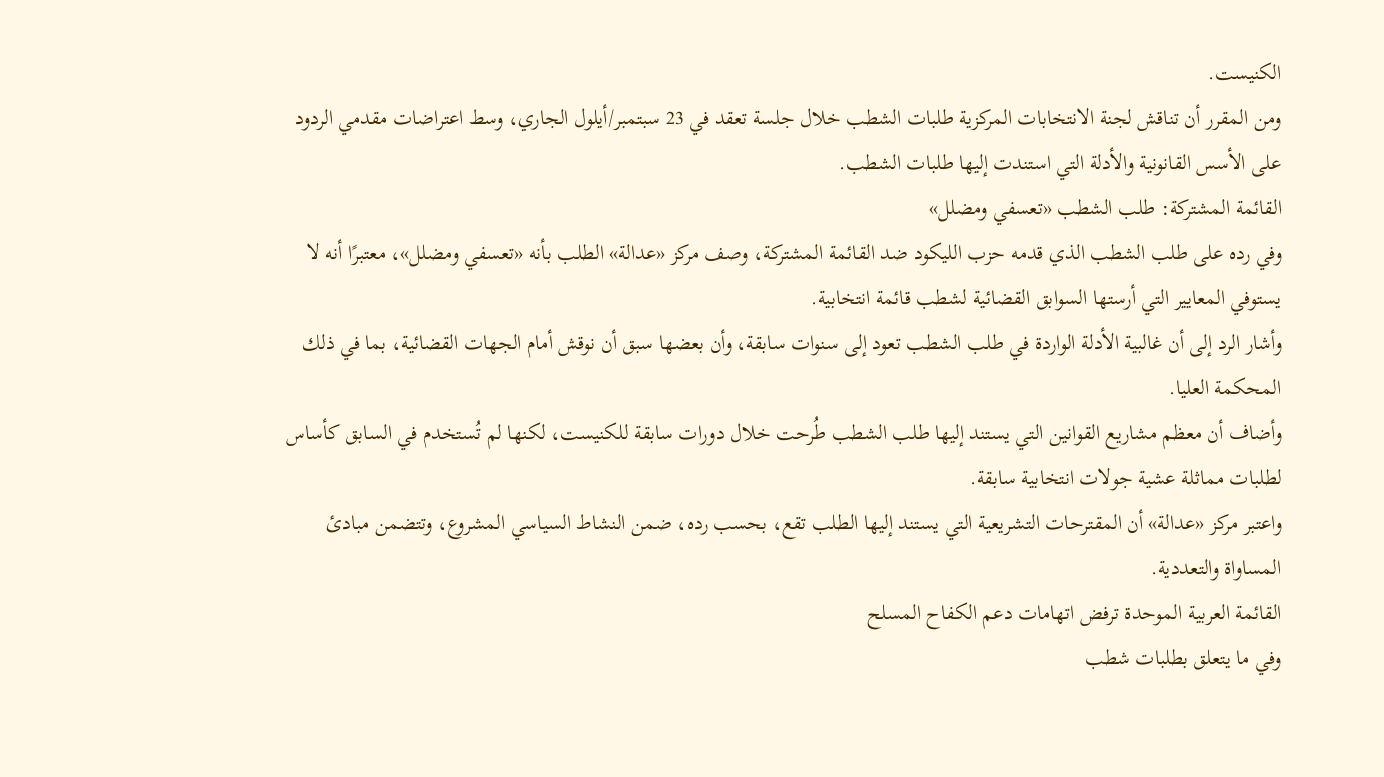الكنيست.
ومن المقرر أن تناقش لجنة الانتخابات المركزية طلبات الشطب خلال جلسة تعقد في 23 سبتمبر/أيلول الجاري، وسط اعتراضات مقدمي الردود على الأسس القانونية والأدلة التي استندت إليها طلبات الشطب.
القائمة المشتركة: طلب الشطب «تعسفي ومضلل»
وفي رده على طلب الشطب الذي قدمه حزب الليكود ضد القائمة المشتركة، وصف مركز «عدالة» الطلب بأنه «تعسفي ومضلل»، معتبرًا أنه لا يستوفي المعايير التي أرستها السوابق القضائية لشطب قائمة انتخابية.
وأشار الرد إلى أن غالبية الأدلة الواردة في طلب الشطب تعود إلى سنوات سابقة، وأن بعضها سبق أن نوقش أمام الجهات القضائية، بما في ذلك المحكمة العليا.
وأضاف أن معظم مشاريع القوانين التي يستند إليها طلب الشطب طُرحت خلال دورات سابقة للكنيست، لكنها لم تُستخدم في السابق كأساس لطلبات مماثلة عشية جولات انتخابية سابقة.
واعتبر مركز «عدالة» أن المقترحات التشريعية التي يستند إليها الطلب تقع، بحسب رده، ضمن النشاط السياسي المشروع، وتتضمن مبادئ المساواة والتعددية.
القائمة العربية الموحدة ترفض اتهامات دعم الكفاح المسلح
وفي ما يتعلق بطلبات شطب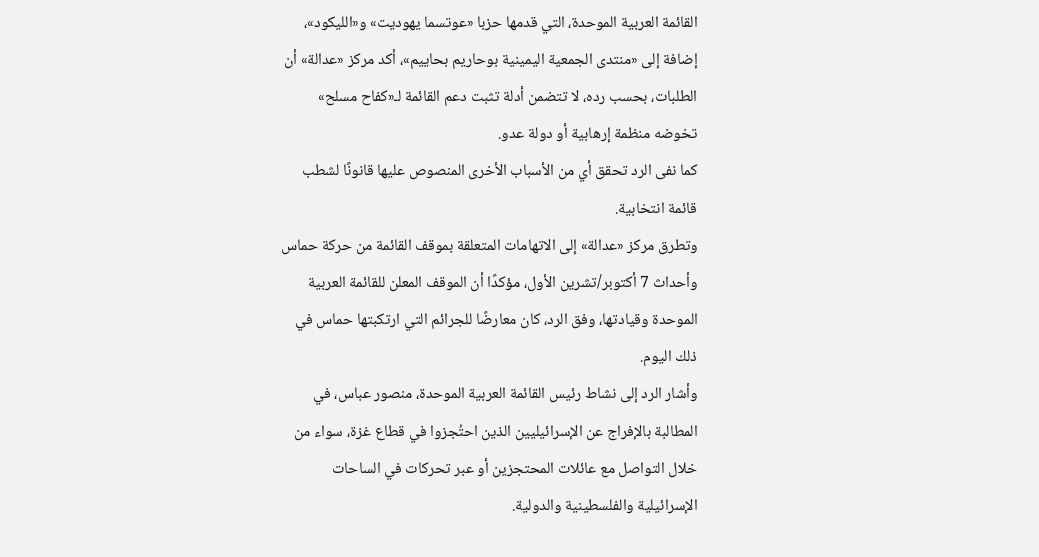القائمة العربية الموحدة، التي قدمها حزبا «عوتسما يهوديت» و«الليكود»، إضافة إلى «منتدى الجمعية اليمينية بوحاريم بحاييم»، أكد مركز «عدالة» أن الطلبات، بحسب رده، لا تتضمن أدلة تثبت دعم القائمة لـ«كفاح مسلح» تخوضه منظمة إرهابية أو دولة عدو.
كما نفى الرد تحقق أي من الأسباب الأخرى المنصوص عليها قانونًا لشطب قائمة انتخابية.
وتطرق مركز «عدالة» إلى الاتهامات المتعلقة بموقف القائمة من حركة حماس وأحداث 7 أكتوبر/تشرين الأول، مؤكدًا أن الموقف المعلن للقائمة العربية الموحدة وقيادتها، وفق الرد، كان معارضًا للجرائم التي ارتكبتها حماس في ذلك اليوم.
وأشار الرد إلى نشاط رئيس القائمة العربية الموحدة، منصور عباس، في المطالبة بالإفراج عن الإسرائيليين الذين احتُجزوا في قطاع غزة، سواء من خلال التواصل مع عائلات المحتجزين أو عبر تحركات في الساحات الإسرائيلية والفلسطينية والدولية.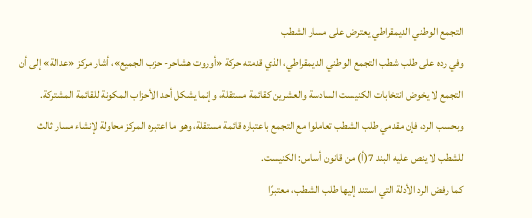التجمع الوطني الديمقراطي يعترض على مسار الشطب
وفي رده على طلب شطب التجمع الوطني الديمقراطي، الذي قدمته حركة «أوروت هشاحر- حزب الجميع»، أشار مركز «عدالة» إلى أن التجمع لا يخوض انتخابات الكنيست السادسة والعشرين كقائمة مستقلة، وإنما يشكل أحد الأحزاب المكونة للقائمة المشتركة.
وبحسب الرد، فإن مقدمي طلب الشطب تعاملوا مع التجمع باعتباره قائمة مستقلة، وهو ما اعتبره المركز محاولة لإنشاء مسار ثالث للشطب لا ينص عليه البند 7(أ) من قانون أساس: الكنيست.
كما رفض الرد الأدلة التي استند إليها طلب الشطب، معتبرًا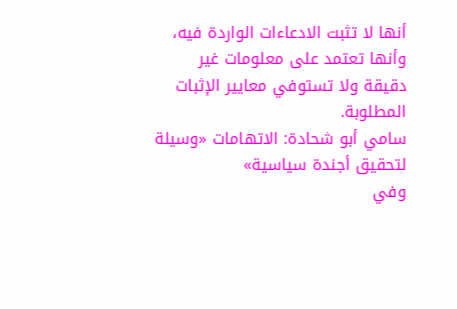أنها لا تثبت الادعاءات الواردة فيه، وأنها تعتمد على معلومات غير دقيقة ولا تستوفي معايير الإثبات المطلوبة.
سامي أبو شحادة: الاتهامات «وسيلة لتحقيق أجندة سياسية»
وفي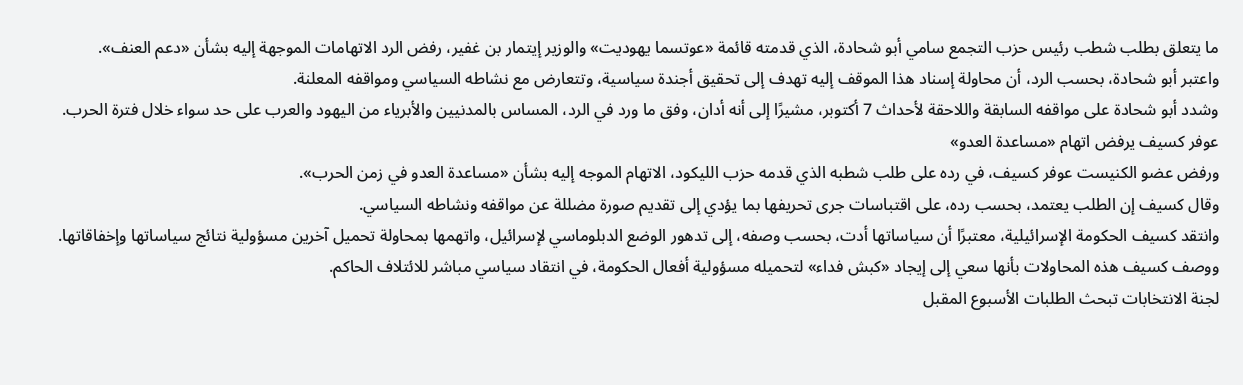ما يتعلق بطلب شطب رئيس حزب التجمع سامي أبو شحادة، الذي قدمته قائمة «عوتسما يهوديت» والوزير إيتمار بن غفير، رفض الرد الاتهامات الموجهة إليه بشأن «دعم العنف».
واعتبر أبو شحادة، بحسب الرد، أن محاولة إسناد هذا الموقف إليه تهدف إلى تحقيق أجندة سياسية، وتتعارض مع نشاطه السياسي ومواقفه المعلنة.
وشدد أبو شحادة على مواقفه السابقة واللاحقة لأحداث 7 أكتوبر، مشيرًا إلى أنه أدان، وفق ما ورد في الرد، المساس بالمدنيين والأبرياء من اليهود والعرب على حد سواء خلال فترة الحرب.
عوفر كسيف يرفض اتهام «مساعدة العدو»
ورفض عضو الكنيست عوفر كسيف، في رده على طلب شطبه الذي قدمه حزب الليكود، الاتهام الموجه إليه بشأن «مساعدة العدو في زمن الحرب».
وقال كسيف إن الطلب يعتمد، بحسب رده، على اقتباسات جرى تحريفها بما يؤدي إلى تقديم صورة مضللة عن مواقفه ونشاطه السياسي.
وانتقد كسيف الحكومة الإسرائيلية، معتبرًا أن سياساتها أدت، بحسب وصفه، إلى تدهور الوضع الدبلوماسي لإسرائيل، واتهمها بمحاولة تحميل آخرين مسؤولية نتائج سياساتها وإخفاقاتها.
ووصف كسيف هذه المحاولات بأنها سعي إلى إيجاد «كبش فداء» لتحميله مسؤولية أفعال الحكومة، في انتقاد سياسي مباشر للائتلاف الحاكم.
لجنة الانتخابات تبحث الطلبات الأسبوع المقبل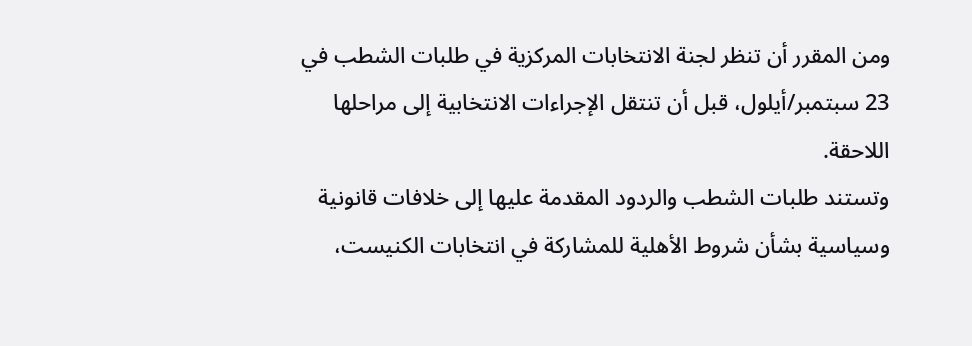ومن المقرر أن تنظر لجنة الانتخابات المركزية في طلبات الشطب في 23 سبتمبر/أيلول، قبل أن تنتقل الإجراءات الانتخابية إلى مراحلها اللاحقة.
وتستند طلبات الشطب والردود المقدمة عليها إلى خلافات قانونية وسياسية بشأن شروط الأهلية للمشاركة في انتخابات الكنيست،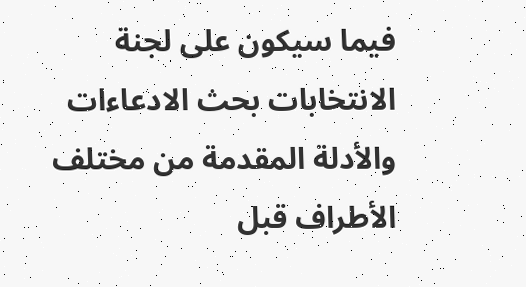فيما سيكون على لجنة الانتخابات بحث الادعاءات والأدلة المقدمة من مختلف الأطراف قبل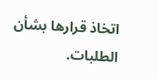اتخاذ قرارها بشأن الطلبات.